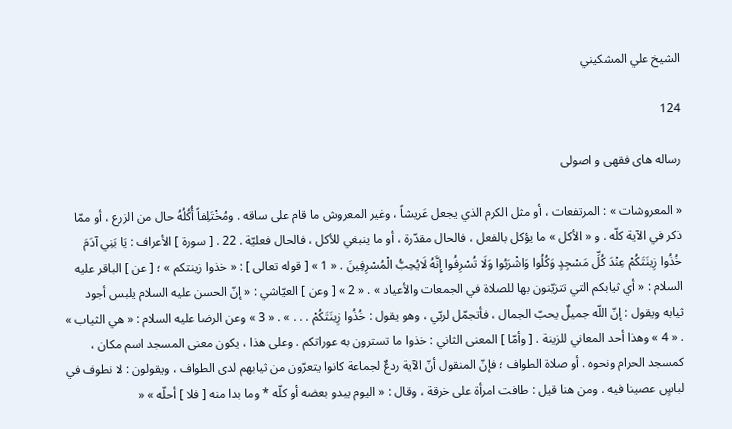الشيخ علي المشكيني

124

رساله هاى فقهى و اصولى

« المعروشات » : المرتفعات ، أو مثل الكرم الذي يجعل عَريشاً ، وغير المعروش ما قام على ساقه . ومُخْتَلِفاً أُكُلُهُ حال من الزرع ، أو ممّا ذكر في الآية كلّه . و « الأكل » ما يؤكل بالفعل ، فالحال مقدّرة ، أو ما ينبغي للأكل ، فالحال فعليّة . 22 . [ سورة ] الأعراف : يَا بَنِي آدَمَ خُذُوا زِينَتَكُمْ عِنْدَ كُلِّ مَسْجِدٍ وَكُلُوا وَاشْرَبُوا وَلَا تُسْرِفُوا إِنَّهُ لَايُحِبُّ الْمُسْرِفِينَ . « 1 » [ قوله تعالى ] : « خذوا زينتكم » ؛ [ عن ] الباقر عليه السلام : « أي ثيابكم التي تتزيّنون بها للصلاة في الجمعات والأعياد » . « 2 » [ وعن ] العيّاشي : « إنّ الحسن عليه السلام يلبس أجود ثيابه ويقول : إنّ اللّه جميلٌ يحبّ الجمال ، فأتجمّل لربّي ، وهو يقول : خُذُوا زِينَتَكُمْ . . . » . « 3 » وعن الرضا عليه السلام : « هي الثياب » . « 4 » وهذا أحد المعاني للزينة . [ وأمّا ] المعنى الثاني : خذوا ما تسترون به عوراتكم . وعلى هذا ، يكون معنى المسجد اسم مكان ، كمسجد الحرام ونحوه . أو صلاة الطواف ؛ فإنّ المنقول أنّ الآية ردعٌ لجماعة كانوا يتعرّون من ثيابهم لدى الطواف ، ويقولون : لا نطوف في لباسٍ عصينا فيه . ومن هنا قيل : طافت امرأة على خرقة ، وقال : « اليوم يبدو بعضه أو كلّه * وما بدا منه [ فلا ] أحلّه » «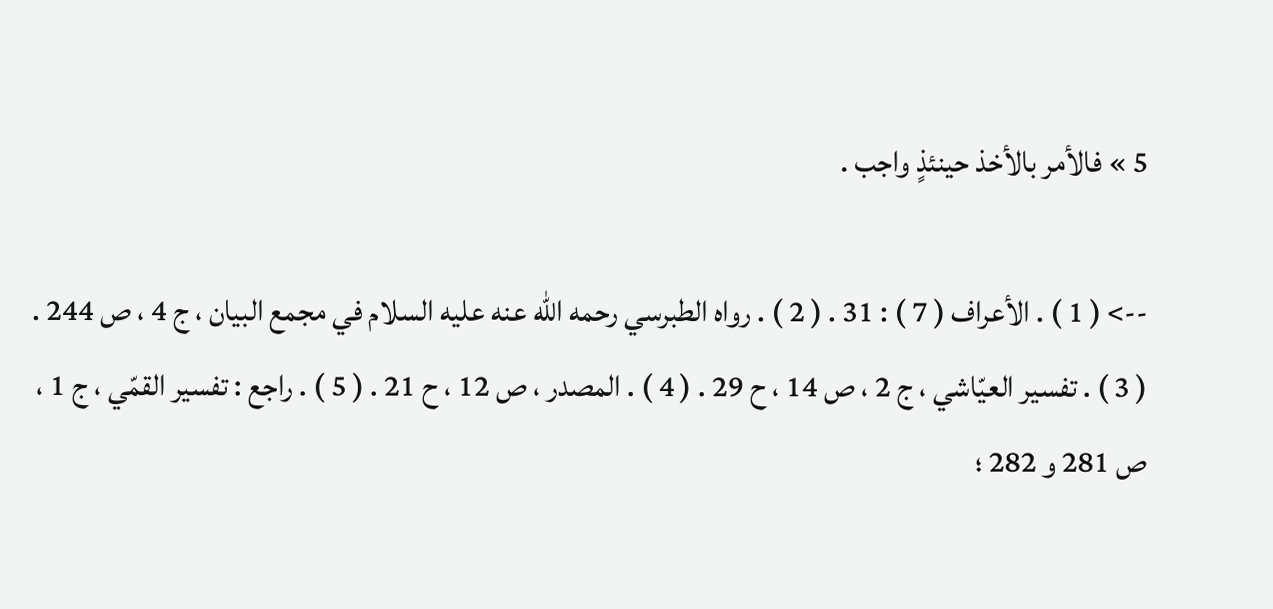5 » فالأمر بالأخذ حينئذٍ واجب .

--> ( 1 ) . الأعراف ( 7 ) : 31 . ( 2 ) . رواه الطبرسي رحمه الله عنه عليه السلام في مجمع البيان ، ج 4 ، ص 244 . ( 3 ) . تفسير العيّاشي ، ج 2 ، ص 14 ، ح 29 . ( 4 ) . المصدر ، ص 12 ، ح 21 . ( 5 ) . راجع : تفسير القمّي ، ج 1 ، ص 281 و 282 ؛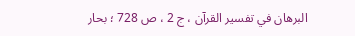البرهان في تفسير القرآن ، ج 2 ، ص 728 ؛ بحار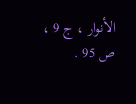الأنوار ، ج 9 ، ص 95 .